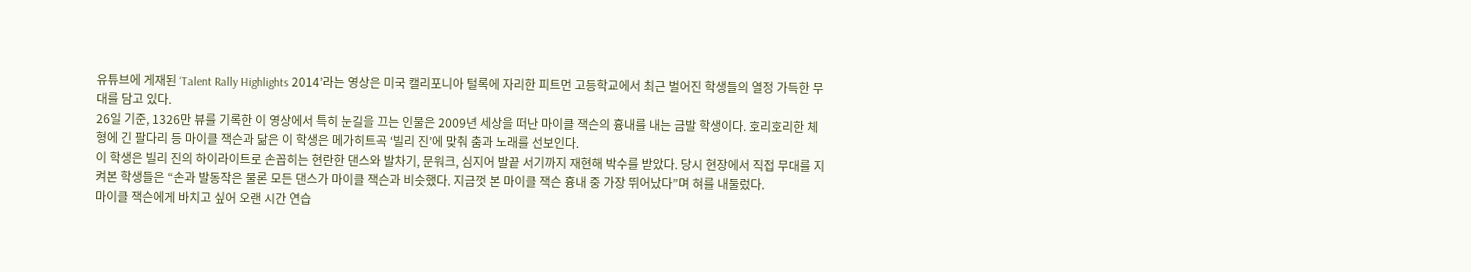유튜브에 게재된 ‘Talent Rally Highlights 2014’라는 영상은 미국 캘리포니아 털록에 자리한 피트먼 고등학교에서 최근 벌어진 학생들의 열정 가득한 무대를 담고 있다.
26일 기준, 1326만 뷰를 기록한 이 영상에서 특히 눈길을 끄는 인물은 2009년 세상을 떠난 마이클 잭슨의 흉내를 내는 금발 학생이다. 호리호리한 체형에 긴 팔다리 등 마이클 잭슨과 닮은 이 학생은 메가히트곡 ‘빌리 진’에 맞춰 춤과 노래를 선보인다.
이 학생은 빌리 진의 하이라이트로 손꼽히는 현란한 댄스와 발차기, 문워크, 심지어 발끝 서기까지 재현해 박수를 받았다. 당시 현장에서 직접 무대를 지켜본 학생들은 “손과 발동작은 물론 모든 댄스가 마이클 잭슨과 비슷했다. 지금껏 본 마이클 잭슨 흉내 중 가장 뛰어났다”며 혀를 내둘렀다.
마이클 잭슨에게 바치고 싶어 오랜 시간 연습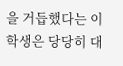을 거듭했다는 이 학생은 당당히 대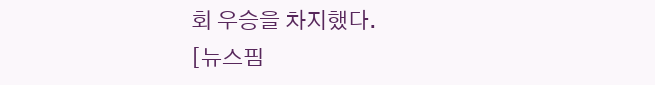회 우승을 차지했다.
[뉴스핌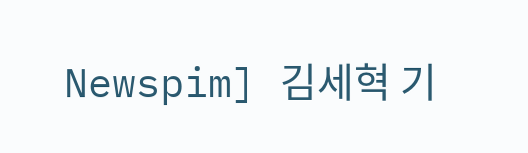Newspim] 김세혁 기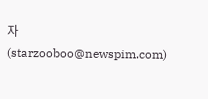자 (starzooboo@newspim.com)